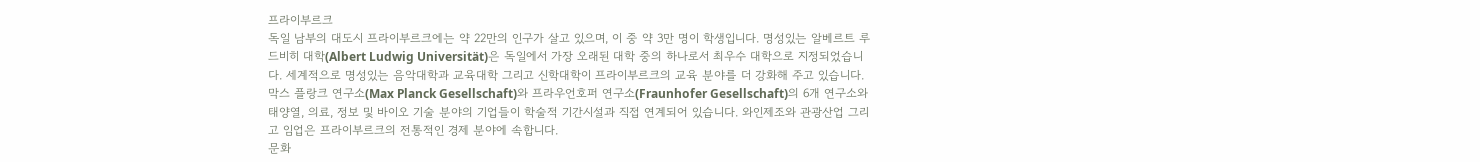프라이부르크
독일 남부의 대도시 프라이부르크에는 약 22만의 인구가 살고 있으며, 이 중 약 3만 명이 학생입니다. 명성있는 알베르트 루드비히 대학(Albert Ludwig Universität)은 독일에서 가장 오래된 대학 중의 하나로서 최우수 대학으로 지정되었습니다. 세계적으로 명성있는 음악대학과 교육대학 그리고 신학대학이 프라이부르크의 교육 분야를 더 강화해 주고 있습니다. 막스 플랑크 연구소(Max Planck Gesellschaft)와 프라우언호퍼 연구소(Fraunhofer Gesellschaft)의 6개 연구소와 태양열, 의료, 정보 및 바이오 기술 분야의 기업들이 학술적 기간시설과 직접 연계되어 있습니다. 와인제조와 관광산업 그리고 임업은 프라이부르크의 전통적인 경제 분야에 속합니다.
문화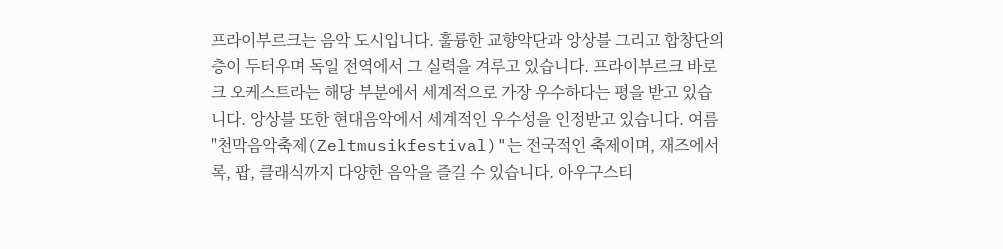프라이부르크는 음악 도시입니다. 훌륭한 교향악단과 앙상블 그리고 합창단의 층이 두터우며 독일 전역에서 그 실력을 겨루고 있습니다. 프라이부르크 바로크 오케스트라는 해당 부분에서 세계적으로 가장 우수하다는 평을 받고 있습니다. 앙상블 또한 현대음악에서 세계적인 우수성을 인정받고 있습니다. 여름 "천막음악축제(Zeltmusikfestival)"는 전국적인 축제이며, 재즈에서 록, 팝, 클래식까지 다양한 음악을 즐길 수 있습니다. 아우구스티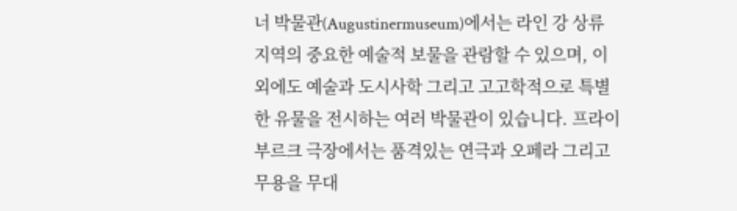너 박물관(Augustinermuseum)에서는 라인 강 상류 지역의 중요한 예술적 보물을 관람할 수 있으며, 이외에도 예술과 도시사학 그리고 고고학적으로 특별한 유물을 전시하는 여러 박물관이 있습니다. 프라이부르크 극장에서는 품격있는 연극과 오페라 그리고 무용을 무대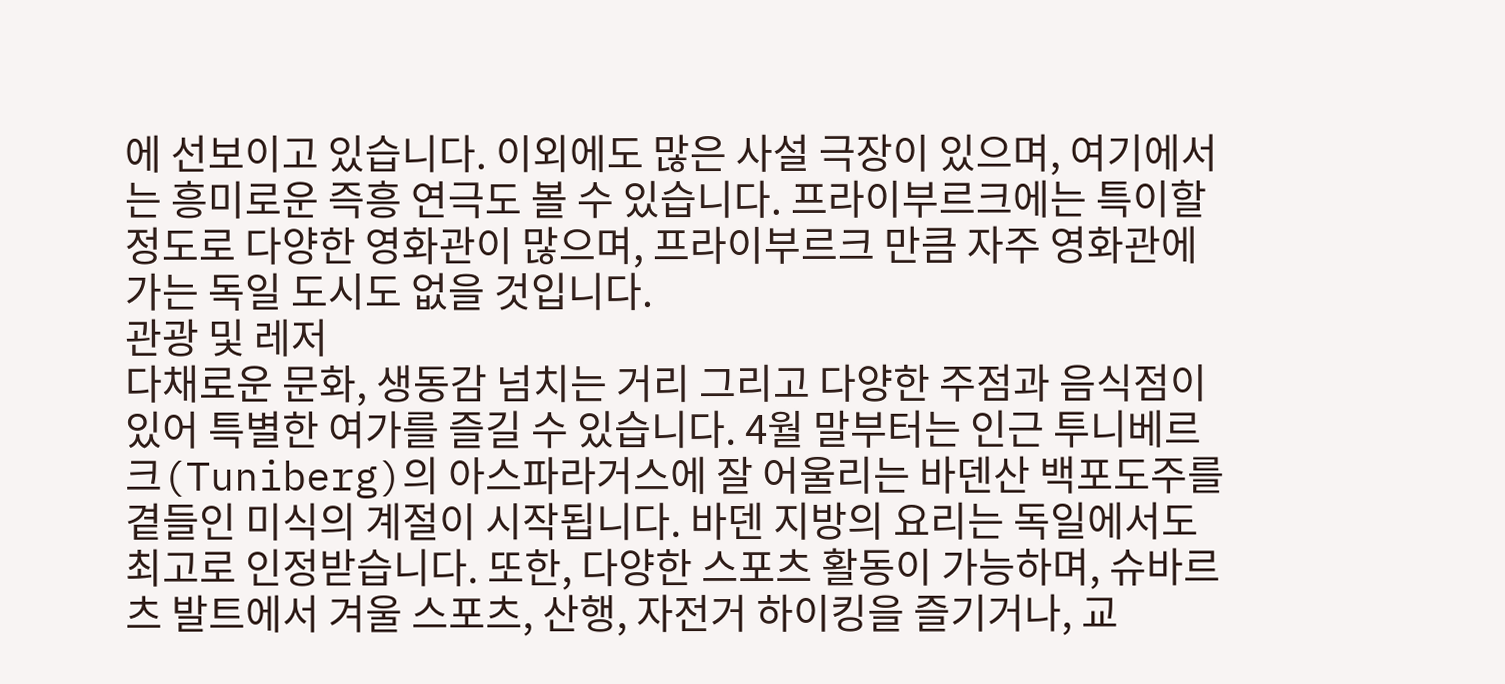에 선보이고 있습니다. 이외에도 많은 사설 극장이 있으며, 여기에서는 흥미로운 즉흥 연극도 볼 수 있습니다. 프라이부르크에는 특이할 정도로 다양한 영화관이 많으며, 프라이부르크 만큼 자주 영화관에 가는 독일 도시도 없을 것입니다.
관광 및 레저
다채로운 문화, 생동감 넘치는 거리 그리고 다양한 주점과 음식점이 있어 특별한 여가를 즐길 수 있습니다. 4월 말부터는 인근 투니베르크(Tuniberg)의 아스파라거스에 잘 어울리는 바덴산 백포도주를 곁들인 미식의 계절이 시작됩니다. 바덴 지방의 요리는 독일에서도 최고로 인정받습니다. 또한, 다양한 스포츠 활동이 가능하며, 슈바르츠 발트에서 겨울 스포츠, 산행, 자전거 하이킹을 즐기거나, 교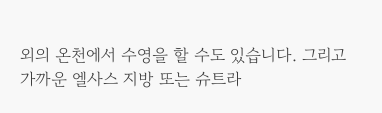외의 온천에서 수영을 할 수도 있습니다. 그리고 가까운 엘사스 지방 또는 슈트라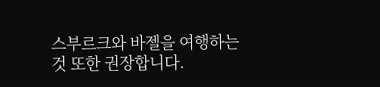스부르크와 바젤을 여행하는 것 또한 권장합니다.